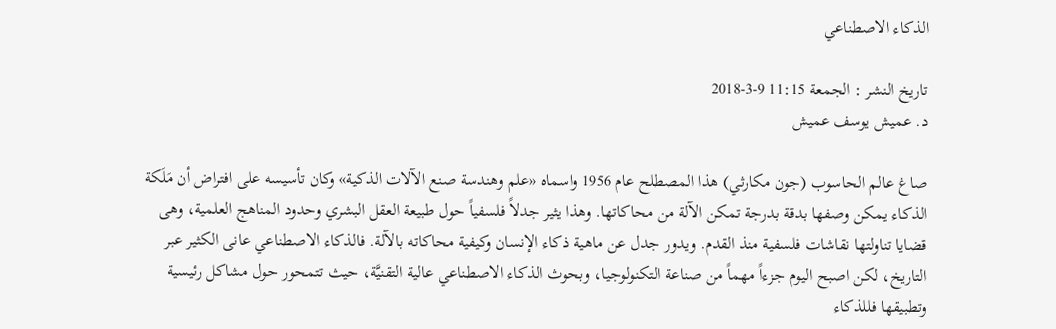الذكاء الاصطناعي

تاريخ النشر : الجمعة 11:15 9-3-2018
د. عميش يوسف عميش

صاغ عالم الحاسوب (جون مكارثي) هذا المصطلح عام 1956 واسماه «علم وهندسة صنع الآلات الذكية» وكان تأسيسه على افتراض أن مَلَكة الذكاء يمكن وصفها بدقة بدرجة تمكن الآلة من محاكاتها. وهذا يثير جدلاً فلسفياً حول طبيعة العقل البشري وحدود المناهج العلمية، وهى قضايا تناولتها نقاشات فلسفية منذ القدم. ويدور جدل عن ماهية ذكاء الإنسان وكيفية محاكاته بالآلة. فالذكاء الاصطناعي عانى الكثير عبر التاريخ، لكن اصبح اليوم جزءاً مهماً من صناعة التكنولوجيا، وبحوث الذكاء الاصطناعي عالية التقنيَّة، حيث تتمحور حول مشاكل رئيسية وتطبيقها فللذكاء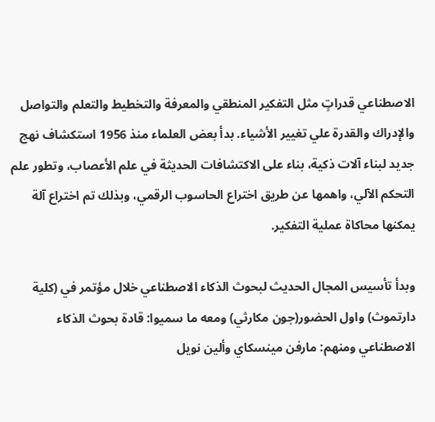الاصطناعي قدراتٍ مثل التفكير المنطقي والمعرفة والتخطيط والتعلم والتواصل والإدراك والقدرة علي تغيير الأشياء. بدأ بعض العلماء منذ 1956 استكشاف نهج جديد لبناء آلات ذكية، بناء على الاكتشافات الحديثة في علم الأعصاب، وتطور علم التحكم الآلي، واهمها عن طريق اختراع الحاسوب الرقمي، وبذلك تم اختراع آلة يمكنها محاكاة عملية التفكير.

وبدأ تأسيس المجال الحديث لبحوث الذكاء الاصطناعي خلال مؤتمر في (كلية دارتموث) واول الحضور(جون مكارثي) ومعه ما سميوا: قادة بحوث الذكاء الاصطناعي ومنهم: مارفن مينسكاي وألين نويل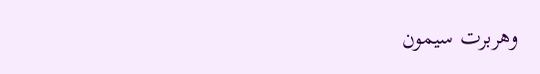وهربرت سيمون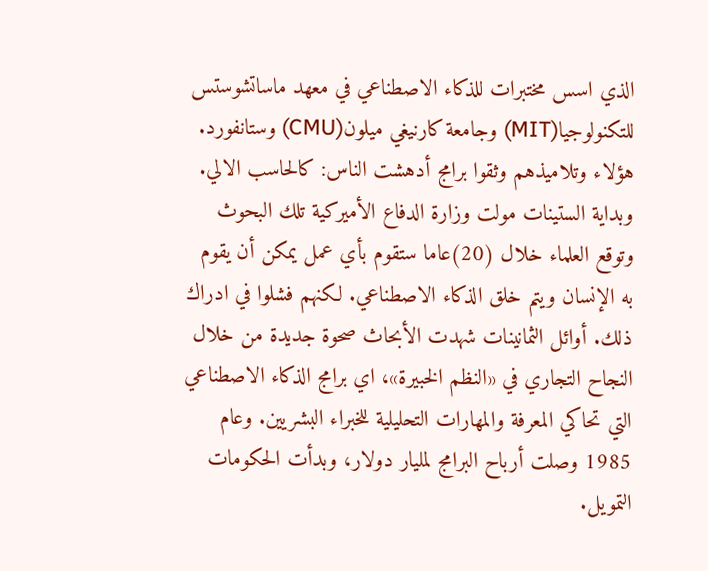الذي اسس مختبرات للذكاء الاصطناعي في معهد ماساتشوستس للتكنولوجيا(MIT) وجامعة كارنيغي ميلون(CMU) وستانفورد. هؤلاء وتلاميذهم وثقوا برامج أدهشت الناس: كالحاسب الالي. وبداية الستينات مولت وزارة الدفاع الأميركية تلك البحوث وتوقع العلماء خلال (20)عاما ستقوم بأي عمل يمكن أن يقوم به الإنسان ويتم خلق الذكاء الاصطناعي. لكنهم فشلوا في ادراك ذلك. أوائل الثمانينات شهدت الأبحاث صحوة جديدة من خلال النجاح التجاري في «النظم الخبيرة»، اي برامج الذكاء الاصطناعي التي تحاكي المعرفة والمهارات التحليلية للخبراء البشريين. وعام 1985 وصلت أرباح البرامج لمليار دولار، وبدأت الحكومات التمويل.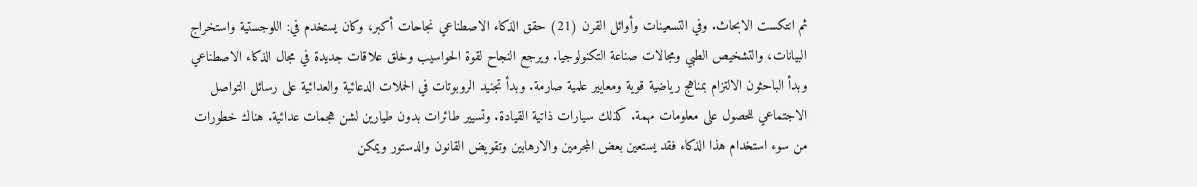ثم انتكست الابحاث. وفي التسعينات وأوائل القرن (21) حقق الذكاء الاصطناعي نجاحات أكبر، وكان يستخدم في: اللوجستية واستخراج البيانات، والتشخيص الطبي ومجالات صناعة التكنولوجيا. ويرجع النجاح لقوة الحواسيب وخلق علاقات جديدة في مجال الذكاء الاصطناعي وبدأ الباحثون الالتزام بمناهج رياضية قوية ومعايير علمية صارمة. وبدأ تجنيد الروبوتات في الحملات الدعائية والعدائية على رسائل التواصل الاجتماعي للحصول على معلومات مهمة. كذلك سيارات ذاتية القيادة. وتسيير طائرات بدون طيارين لشن هجمات عدائية. هناك خطورات من سوء استخدام هذا الذكاء فقد يستعين بعض المجرمين والارهابين وتقويض القانون والدستور ويمكن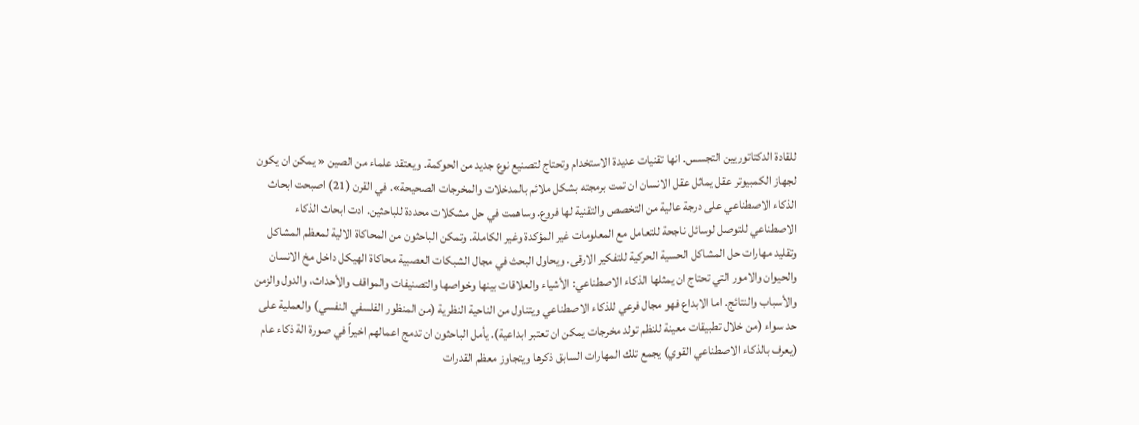للقادة الدكتاتوريين التجسس. انها تقنيات عديدة الاستخدام وتحتاج لتصنيع نوع جديد من الحوكمة. ويعتقد علماء من الصين « يمكن ان يكون لجهاز الكمبيوتر عقل يماثل عقل الانسان ان تمت برمجته بشكل ملائم بالمدخلات والمخرجات الصحيحة». في القرن (21) اصبحت ابحاث الذكاء الاصطناعي على درجة عالية من التخصص والتقنية لها فروع. وساهمت في حل مشكلات محددة للباحثين. ادت ابحاث الذكاء الاصطناعي للتوصل لوسائل ناجحة للتعامل مع المعلومات غير المؤكدة وغير الكاملة. وتمكن الباحثون من المحاكاة الالية لمعظم المشاكل وتقليد مهارات حل المشاكل الحسية الحركية للتفكير الارقى. ويحاول البحث في مجال الشبكات العصبية محاكاة الهيكل داخل مخ الانسان والحيوان والامور التي تحتاج ان يمثلها الذكاء الاصطناعي: الأشياء والعلاقات بينها وخواصها والتصنيفات والمواقف والأحداث، والدول والزمن والأسباب والنتائج. اما الابداع فهو مجال فرعي للذكاء الاصطناعي ويتناول من الناحية النظرية (من المنظور الفلسفي النفسي) والعملية على حد سواء (من خلال تطبيقات معينة للنظم تولد مخرجات يمكن ان تعتبر ابداعية). يأمل الباحثون ان تدمج اعمالهم اخيراً في صورة الة ذكاء عام (يعرف بالذكاء الاصطناعي القوي) يجمع تلك المهارات السابق ذكرها ويتجاوز معظم القدرات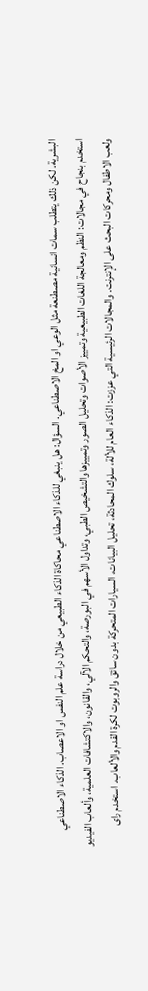البشرية. لكن ذلك يتطلب سمات انسانية مصطنعة مثل الوعي او المخ الاصطناعي. السؤال: هل ينبغي للذكاء الاصطناعي محاكاة الذكاء الطبيعي من خلال دراسة علم النفس او الاعصاب. الذكاء الاصطناعي استخدم بنجاح في مجالات: النظم ومعالجة اللغات الطبيعية وتمييز الأصوات وتحليل الصور وتمييزها والتشخيص الطبي، وتداول الأسهم في البورصة، والتحكم الآلي، والقانون، والاكتشافات العلمية، وألعاب الفيديو ولعب الاطفال ومحركات البحث على الإنترنت. والمجالات الرئيسية التي عززت: الذكاء العام للألة، سلوك المحادثة، تحليل البيانات، السيارات المتحركة بدون سائق والروبوت لكرة القدم والألعاب. استخدم راى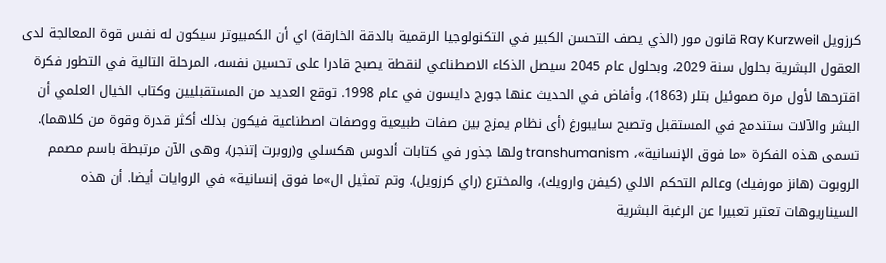كرزويل Ray Kurzweil قانون مور (الذي يصف التحسن الكبير في التكنولوجيا الرقمية بالدقة الخارقة) اي أن الكمبيوتر سيكون له نفس قوة المعالجة لدى العقول البشرية بحلول سنة 2029، وبحلول عام 2045 سيصل الذكاء الاصطناعي لنقطة يصبح قادرا على تحسين نفسه، المرحلة التالية في التطور فكرة اقترحها لأول مرة صموئيل بتلر (1863)، وأفاض في الحديث عنها جورج دايسون في عام 1998. توقع العديد من المستقبليين وكتاب الخيال العلمي أن البشر والآلات ستندمج في المستقبل وتصبح سايبورغ (أى نظام يمزج بين صفات طبيعية ووصفات اصطناعية فيكون بذلك أكثر قدرة وقوة من كلاهما). تسمى هذه الفكرة «ما فوق الإنسانية»، transhumanism ولها جذور في كتابات ألدوس هكسلي و(روبرت إتنجر)، وهى الآن مرتبطة باسم مصمم الروبوت (هانز مورفيك) وعالم التحكم الالي (كيفن وارويك)، والمخترع (راي كرزويل). وتم تمثيل ال»ما فوق إنسانية» في الروايات أيضا. أن هذه السيناريوهات تعتبر تعبيرا عن الرغبة البشرية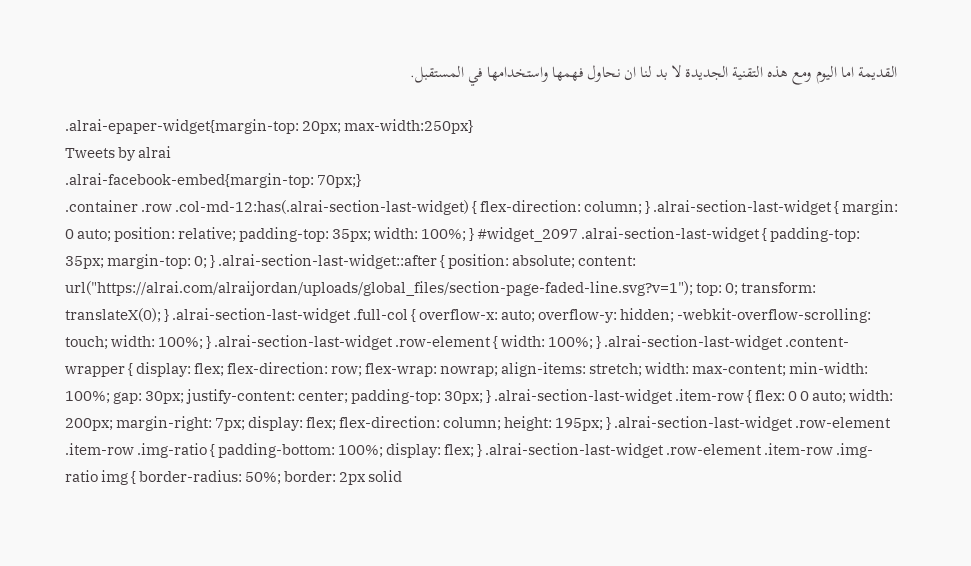القديمة اما اليوم ومع هذه التقنية الجديدة لا بد لنا ان نحاول فهمها واستخدامها في المستقبل.

.alrai-epaper-widget{margin-top: 20px; max-width:250px}
Tweets by alrai
.alrai-facebook-embed{margin-top: 70px;}
.container .row .col-md-12:has(.alrai-section-last-widget) { flex-direction: column; } .alrai-section-last-widget { margin: 0 auto; position: relative; padding-top: 35px; width: 100%; } #widget_2097 .alrai-section-last-widget { padding-top: 35px; margin-top: 0; } .alrai-section-last-widget::after { position: absolute; content: url("https://alrai.com/alraijordan/uploads/global_files/section-page-faded-line.svg?v=1"); top: 0; transform: translateX(0); } .alrai-section-last-widget .full-col { overflow-x: auto; overflow-y: hidden; -webkit-overflow-scrolling: touch; width: 100%; } .alrai-section-last-widget .row-element { width: 100%; } .alrai-section-last-widget .content-wrapper { display: flex; flex-direction: row; flex-wrap: nowrap; align-items: stretch; width: max-content; min-width: 100%; gap: 30px; justify-content: center; padding-top: 30px; } .alrai-section-last-widget .item-row { flex: 0 0 auto; width: 200px; margin-right: 7px; display: flex; flex-direction: column; height: 195px; } .alrai-section-last-widget .row-element .item-row .img-ratio { padding-bottom: 100%; display: flex; } .alrai-section-last-widget .row-element .item-row .img-ratio img { border-radius: 50%; border: 2px solid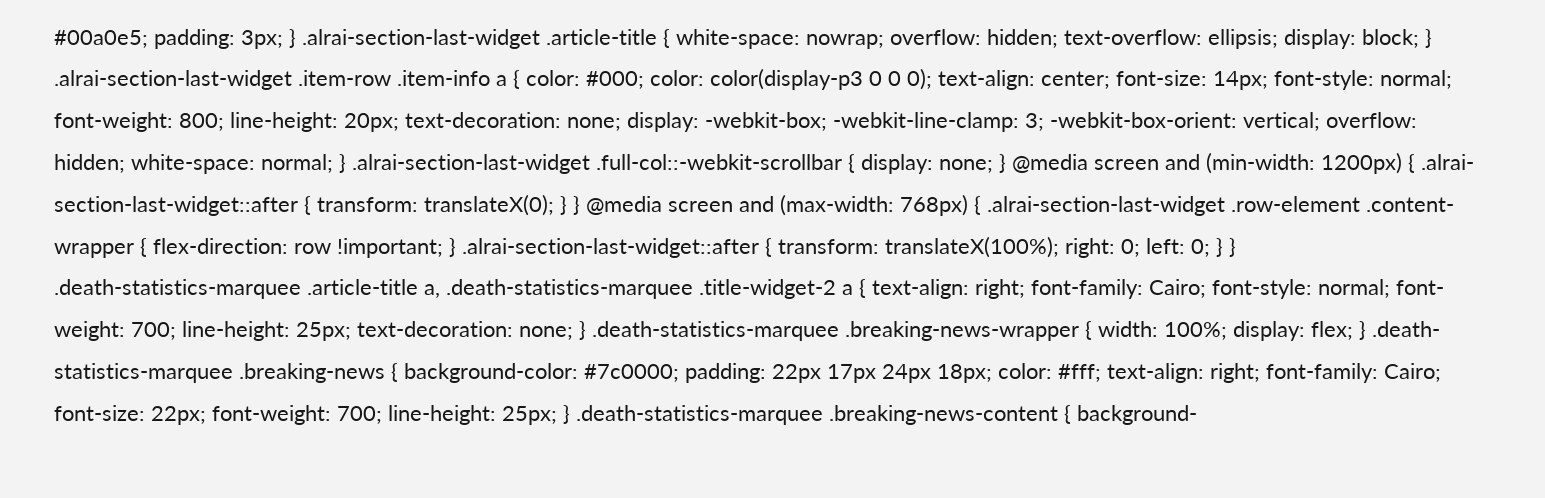#00a0e5; padding: 3px; } .alrai-section-last-widget .article-title { white-space: nowrap; overflow: hidden; text-overflow: ellipsis; display: block; } .alrai-section-last-widget .item-row .item-info a { color: #000; color: color(display-p3 0 0 0); text-align: center; font-size: 14px; font-style: normal; font-weight: 800; line-height: 20px; text-decoration: none; display: -webkit-box; -webkit-line-clamp: 3; -webkit-box-orient: vertical; overflow: hidden; white-space: normal; } .alrai-section-last-widget .full-col::-webkit-scrollbar { display: none; } @media screen and (min-width: 1200px) { .alrai-section-last-widget::after { transform: translateX(0); } } @media screen and (max-width: 768px) { .alrai-section-last-widget .row-element .content-wrapper { flex-direction: row !important; } .alrai-section-last-widget::after { transform: translateX(100%); right: 0; left: 0; } }
.death-statistics-marquee .article-title a, .death-statistics-marquee .title-widget-2 a { text-align: right; font-family: Cairo; font-style: normal; font-weight: 700; line-height: 25px; text-decoration: none; } .death-statistics-marquee .breaking-news-wrapper { width: 100%; display: flex; } .death-statistics-marquee .breaking-news { background-color: #7c0000; padding: 22px 17px 24px 18px; color: #fff; text-align: right; font-family: Cairo; font-size: 22px; font-weight: 700; line-height: 25px; } .death-statistics-marquee .breaking-news-content { background-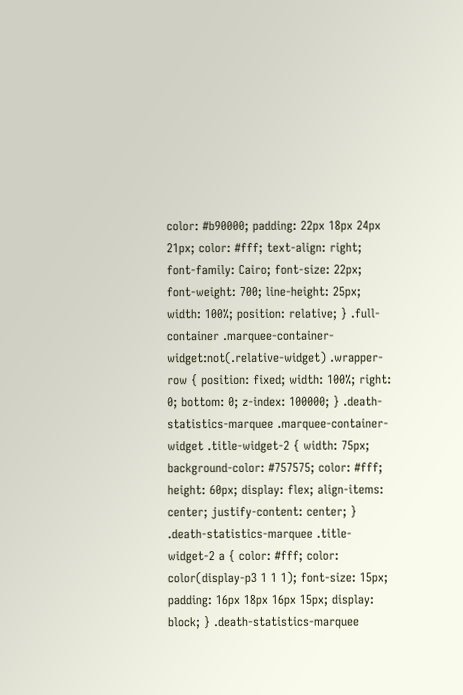color: #b90000; padding: 22px 18px 24px 21px; color: #fff; text-align: right; font-family: Cairo; font-size: 22px; font-weight: 700; line-height: 25px; width: 100%; position: relative; } .full-container .marquee-container-widget:not(.relative-widget) .wrapper-row { position: fixed; width: 100%; right: 0; bottom: 0; z-index: 100000; } .death-statistics-marquee .marquee-container-widget .title-widget-2 { width: 75px; background-color: #757575; color: #fff; height: 60px; display: flex; align-items: center; justify-content: center; } .death-statistics-marquee .title-widget-2 a { color: #fff; color: color(display-p3 1 1 1); font-size: 15px; padding: 16px 18px 16px 15px; display: block; } .death-statistics-marquee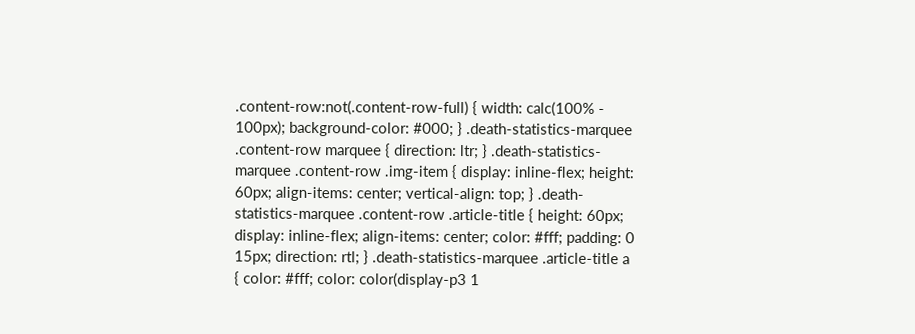.content-row:not(.content-row-full) { width: calc(100% - 100px); background-color: #000; } .death-statistics-marquee .content-row marquee { direction: ltr; } .death-statistics-marquee .content-row .img-item { display: inline-flex; height: 60px; align-items: center; vertical-align: top; } .death-statistics-marquee .content-row .article-title { height: 60px; display: inline-flex; align-items: center; color: #fff; padding: 0 15px; direction: rtl; } .death-statistics-marquee .article-title a { color: #fff; color: color(display-p3 1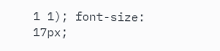1 1); font-size: 17px;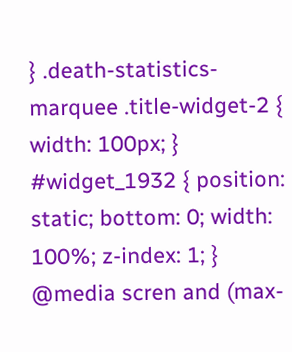} .death-statistics-marquee .title-widget-2 { width: 100px; } #widget_1932 { position: static; bottom: 0; width: 100%; z-index: 1; } @media scren and (max-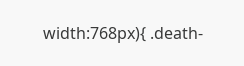width:768px){ .death-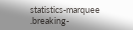statistics-marquee .breaking-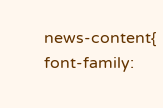news-content{ font-family: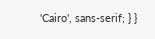'Cairo', sans-serif; } }